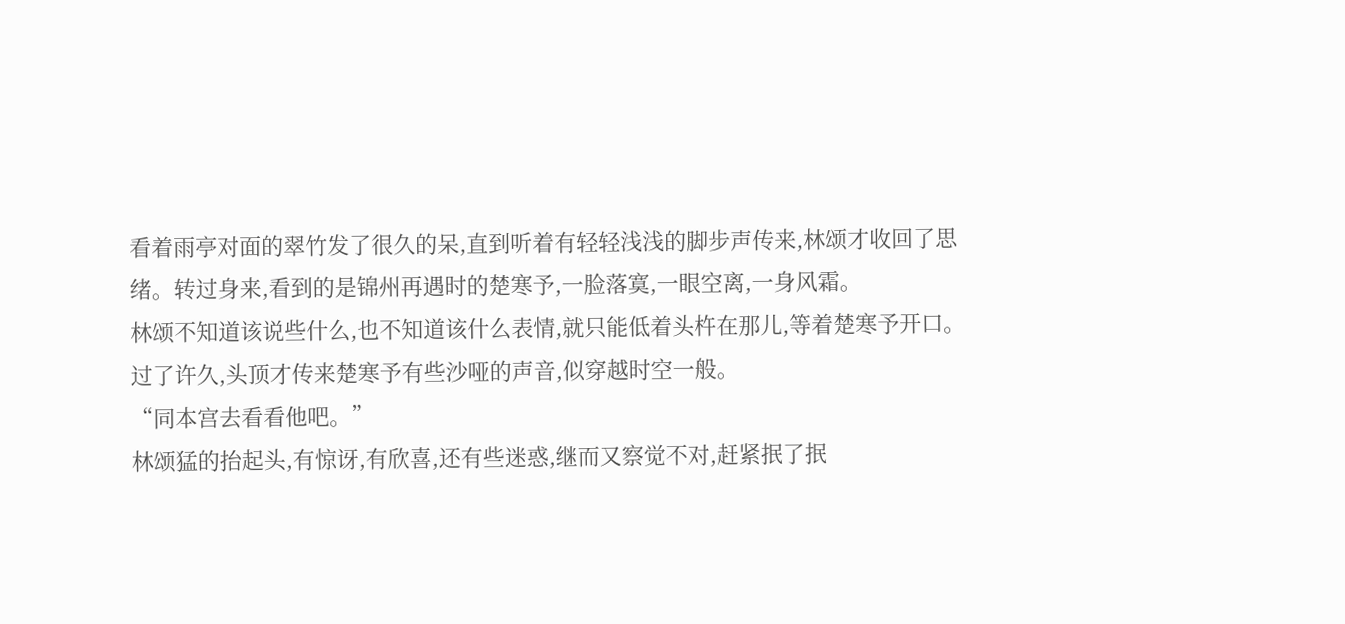看着雨亭对面的翠竹发了很久的呆,直到听着有轻轻浅浅的脚步声传来,林颂才收回了思绪。转过身来,看到的是锦州再遇时的楚寒予,一脸落寞,一眼空离,一身风霜。
林颂不知道该说些什么,也不知道该什么表情,就只能低着头杵在那儿,等着楚寒予开口。
过了许久,头顶才传来楚寒予有些沙哑的声音,似穿越时空一般。
“同本宫去看看他吧。”
林颂猛的抬起头,有惊讶,有欣喜,还有些迷惑,继而又察觉不对,赶紧抿了抿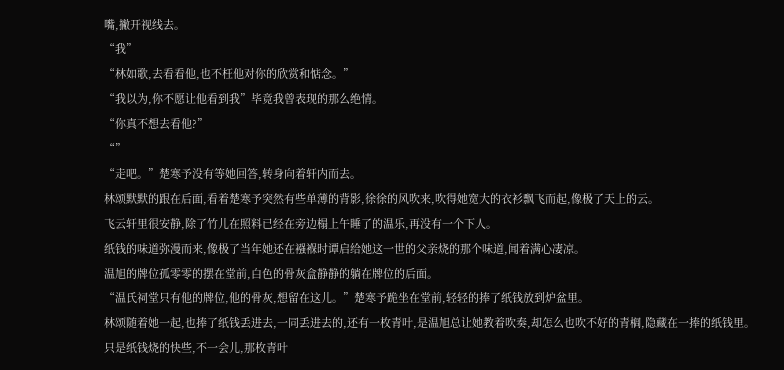嘴,撇开视线去。
“我”
“林如歌,去看看他,也不枉他对你的欣赏和惦念。”
“我以为,你不愿让他看到我”毕竟我曾表现的那么绝情。
“你真不想去看他?”
“”
“走吧。”楚寒予没有等她回答,转身向着轩内而去。
林颂默默的跟在后面,看着楚寒予突然有些单薄的背影,徐徐的风吹来,吹得她宽大的衣衫飘飞而起,像极了天上的云。
飞云轩里很安静,除了竹儿在照料已经在旁边榻上午睡了的温乐,再没有一个下人。
纸钱的味道弥漫而来,像极了当年她还在襁褓时谭启给她这一世的父亲烧的那个味道,闻着满心凄凉。
温旭的牌位孤零零的摆在堂前,白色的骨灰盒静静的躺在牌位的后面。
“温氏祠堂只有他的牌位,他的骨灰,想留在这儿。”楚寒予跪坐在堂前,轻轻的捧了纸钱放到炉盆里。
林颂随着她一起,也捧了纸钱丢进去,一同丢进去的,还有一枚青叶,是温旭总让她教着吹奏,却怎么也吹不好的青榈,隐藏在一捧的纸钱里。
只是纸钱烧的快些,不一会儿,那枚青叶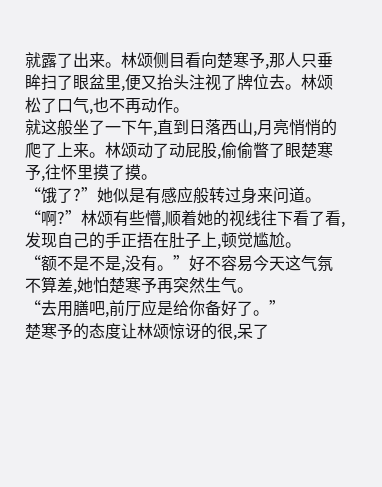就露了出来。林颂侧目看向楚寒予,那人只垂眸扫了眼盆里,便又抬头注视了牌位去。林颂松了口气,也不再动作。
就这般坐了一下午,直到日落西山,月亮悄悄的爬了上来。林颂动了动屁股,偷偷瞥了眼楚寒予,往怀里摸了摸。
“饿了?”她似是有感应般转过身来问道。
“啊?”林颂有些懵,顺着她的视线往下看了看,发现自己的手正捂在肚子上,顿觉尴尬。
“额不是不是,没有。”好不容易今天这气氛不算差,她怕楚寒予再突然生气。
“去用膳吧,前厅应是给你备好了。”
楚寒予的态度让林颂惊讶的很,呆了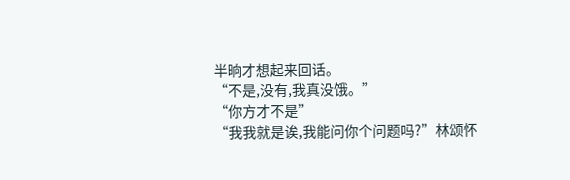半晌才想起来回话。
“不是,没有,我真没饿。”
“你方才不是”
“我我就是诶,我能问你个问题吗?”林颂怀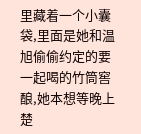里藏着一个小囊袋,里面是她和温旭偷偷约定的要一起喝的竹筒窖酿,她本想等晚上楚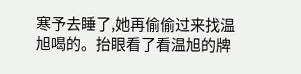寒予去睡了,她再偷偷过来找温旭喝的。抬眼看了看温旭的牌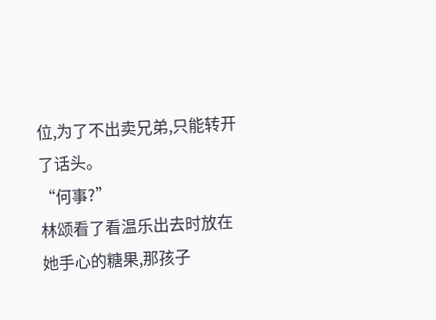位,为了不出卖兄弟,只能转开了话头。
“何事?”
林颂看了看温乐出去时放在她手心的糖果,那孩子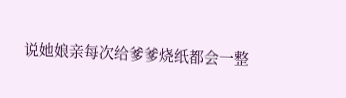说她娘亲每次给爹爹烧纸都会一整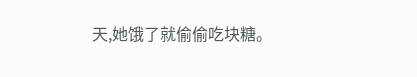天,她饿了就偷偷吃块糖。